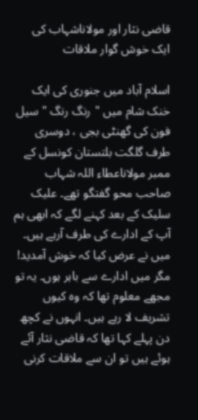قاضی نثار اور مولاناشہاب کی ایک خوش گوار ملاقات

اسلام آباد میں جنوری کی ایک خنک شام میں "رنگ رنگ "سیل فون کی گھنٹی بجی ، دوسری طرف گلگت بلتستان کونسل کے ممبر مولاناعطاء اللہ شہاب صاحب محو گفتگو تھے۔ علیک سلیک کے بعد کہنے لگے کہ ابھی ہم آپ کے ادارے کی طرف آرہے ہیں۔ میں نے عرض کیا کہ خوش آمدید! مگر میں ادارے سے باہر ہوں۔ یہ تو مجھے معلوم تھا کہ وہ کیوں تشریف لا رہے ہیں۔ انہوں نے کچھ دن پہلے کہا تھا کہ قاضی نثار آئے ہوئے ہیں تو ان سے ملاقات کرنی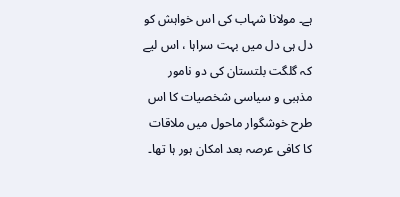ہے۔ مولانا شہاب کی اس خواہش کو دل ہی دل میں بہت سراہا ، اس لیے کہ گلگت بلتستان کی دو نامور مذہبی و سیاسی شخصیات کا اس طرح خوشگوار ماحول میں ملاقات کا کافی عرصہ بعد امکان ہور ہا تھا۔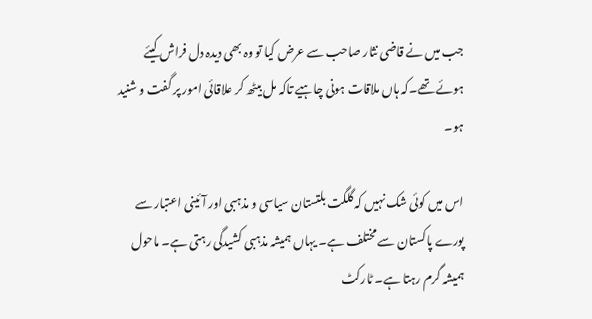جب میں نے قاضی نثار صاحب سے عرض کیا تو وہ بھی دیدہ دل فراش کیئے ہوئے تھے۔کہ ہاں ملاقات ہونی چاہیے تاکہ مل بیٹھ کر علاقائی امور پر گفت و شنید ہو۔

اس میں کوئی شک نہیں کہ گلگت بلتستان سیاسی و مذہبی اور آئینی اعتبار سے پورے پاکستان سے مختلف ہے۔ یہاں ہمیشہ مذہبی کشیدگی رہتی ہے۔ ماحول ہمیشہ گرم رہتا ہے۔ ٹارکٹ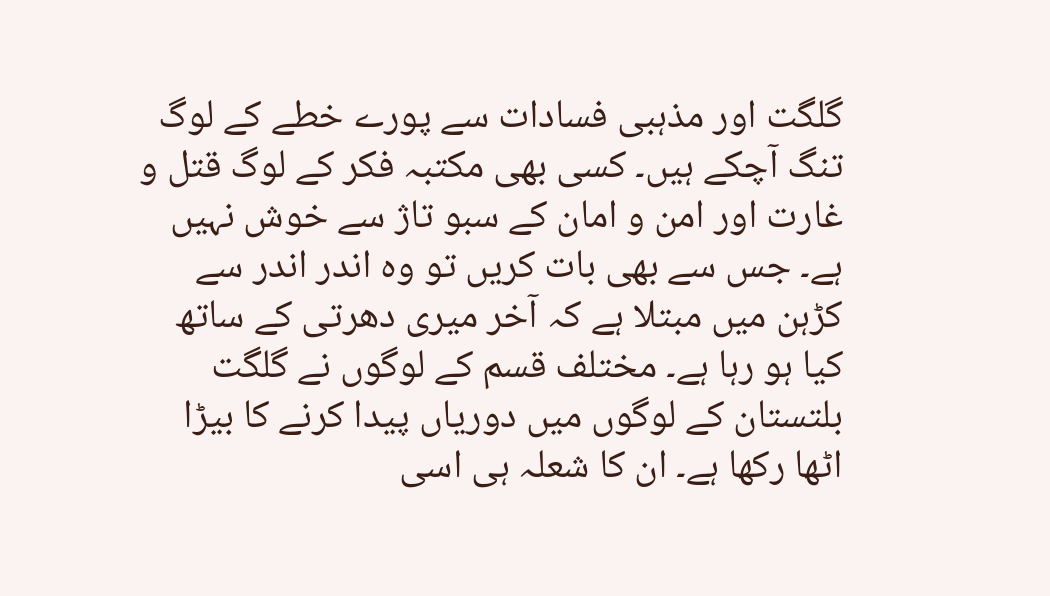گلگت اور مذہبی فسادات سے پورے خطے کے لوگ تنگ آچکے ہیں۔ کسی بھی مکتبہ فکر کے لوگ قتل و غارت اور امن و امان کے سبو تاژ سے خوش نہیں ہے۔ جس سے بھی بات کریں تو وہ اندر اندر سے کڑہن میں مبتلا ہے کہ آخر میری دھرتی کے ساتھ کیا ہو رہا ہے۔ مختلف قسم کے لوگوں نے گلگت بلتستان کے لوگوں میں دوریاں پیدا کرنے کا بیڑا اٹھا رکھا ہے۔ ان کا شعلہ ہی اسی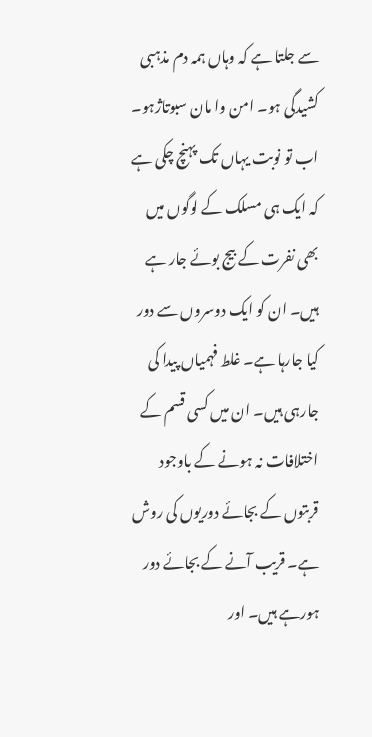سے جلتا ہے کہ وہاں ہمہ دم مذہبی کشیدگی ہو۔ امن وا مان سبوتاژہو۔ اب تو نوبت یہاں تک پہنچ چکی ہے کہ ایک ہی مسلک کے لوگوں میں بھی نفرت کے بیج بوئے جار ہے ہیں۔ ان کو ایک دوسروں سے دور کیا جارہا ہے۔ غلط فہمیاں پیدا کی جارہی ہیں۔ ان میں کسی قسم کے اختلافات نہ ہونے کے باوجود قربتوں کے بجائے دوریوں کی روش ہے۔ قریب آنے کے بجائے دور ہورہے ہیں۔ اور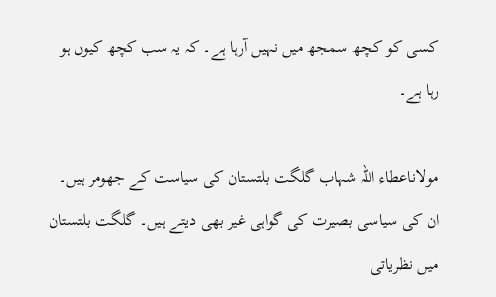کسی کو کچھ سمجھ میں نہیں آرہا ہے۔ کہ یہ سب کچھ کیوں ہو رہا ہے۔

مولاناعطاء اللہ شہاب گلگت بلتستان کی سیاست کے جھومر ہیں۔ ان کی سیاسی بصیرت کی گواہی غیر بھی دیتے ہیں۔ گلگت بلتستان میں نظریاتی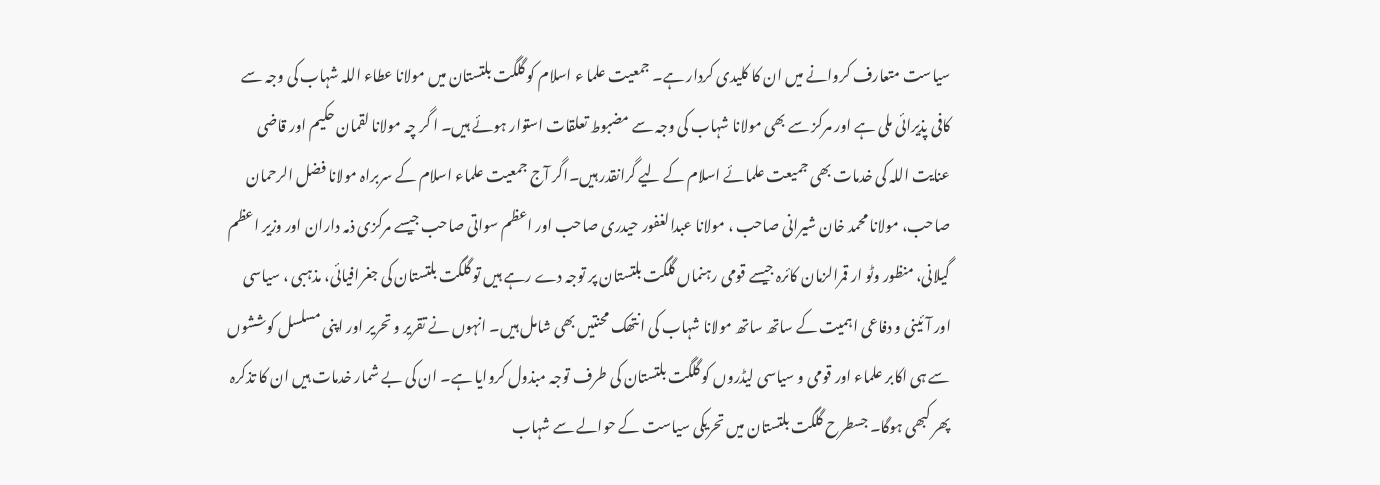سیاست متعارف کروانے میں ان کا کلیدی کردار ہے۔ جمعیت علما ء اسلام کو گلگت بلتستان میں مولانا عطاء اللہ شہاب کی وجہ سے کافی پذیرائی ملی ہے اور مرکز سے بھی مولانا شہاب کی وجہ سے مضبوط تعلقات استوار ہوئے ہیں۔ ا گر چہ مولانا لقمان حکیم اور قاضی عنایت اللہ کی خدمات بھی جمیعت علمائے اسلام کے لیے گرانقدر ہیں۔اگر آج جمعیت علماء اسلام کے سربراہ مولانا فضل الرحمان صاحب، مولانا محمد خان شیرانی صاحب ، مولانا عبدالغفور حیدری صاحب اور اعظم سواتی صاحب جیسے مرکزی ذمہ داران اور وزیر اعظم گیلانی، منظور وٹو ار قمرالزمان کائرہ جیسے قومی رہنماں گلگت بلتستان پر توجہ دے رہے ہیں تو گلگت بلتستان کی جغرافیائی، مذہبی ، سیاسی اور آئینی و دفاعی اہمیت کے ساتھ ساتھ مولانا شہاب کی انتھک محنتیں بھی شامل ہیں۔ انہوں نے تقریر و تحریر اور اپنی مسلسل کوششوں سے ہی اکابر علماء اور قومی و سیاسی لیڈروں کو گلگت بلتستان کی طرف توجہ مبذول کروایا ہے۔ ان کی بے شمار خدمات ہیں ان کا تذکرہ پھر کبھی ہوگا۔ جسطرح گلگت بلتستان میں تحریکی سیاست کے حوالے سے شہاب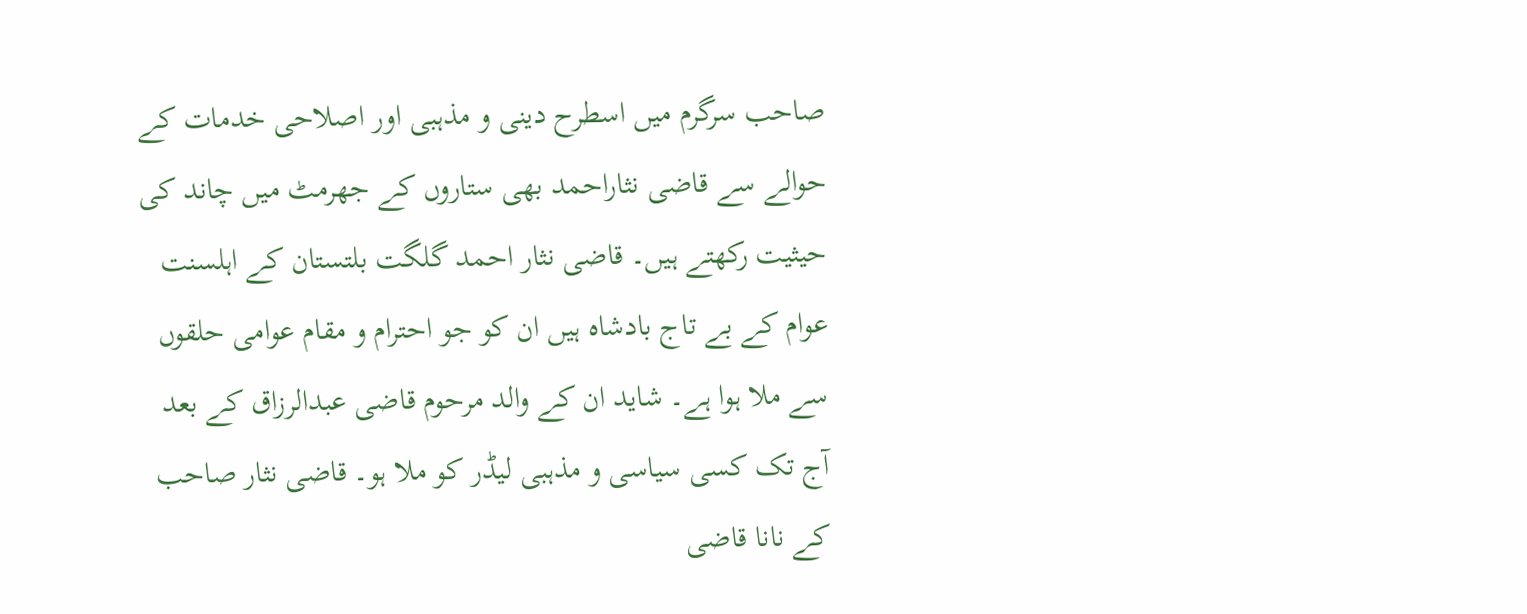صاحب سرگرم میں اسطرح دینی و مذہبی اور اصلاحی خدمات کے حوالے سے قاضی نثاراحمد بھی ستاروں کے جھرمٹ میں چاند کی حیثیت رکھتے ہیں۔ قاضی نثار احمد گلگت بلتستان کے اہلسنت عوام کے بے تاج بادشاہ ہیں ان کو جو احترام و مقام عوامی حلقوں سے ملا ہوا ہے۔ شاید ان کے والد مرحوم قاضی عبدالرزاق کے بعد آج تک کسی سیاسی و مذہبی لیڈر کو ملا ہو۔ قاضی نثار صاحب کے نانا قاضی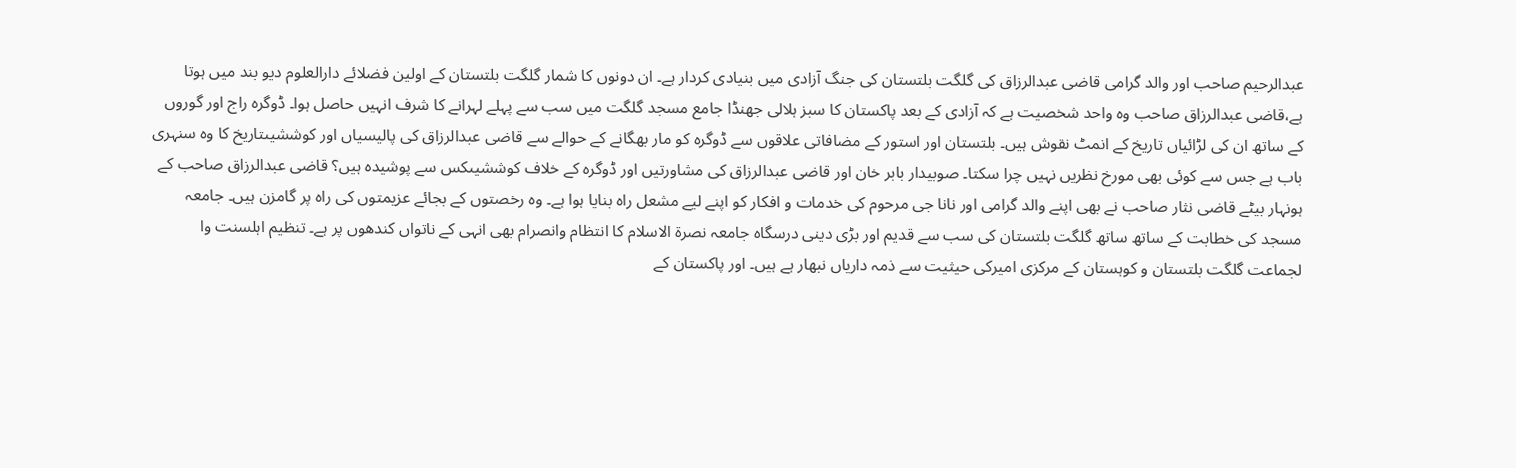عبدالرحیم صاحب اور والد گرامی قاضی عبدالرزاق کی گلگت بلتستان کی جنگ آزادی میں بنیادی کردار ہے۔ ان دونوں کا شمار گلگت بلتستان کے اولین فضلائے دارالعلوم دیو بند میں ہوتا ہے،قاضی عبدالرزاق صاحب وہ واحد شخصیت ہے کہ آزادی کے بعد پاکستان کا سبز ہلالی جھنڈا جامع مسجد گلگت میں سب سے پہلے لہرانے کا شرف انہیں حاصل ہوا۔ ڈوگرہ راج اور گوروں کے ساتھ ان کی لڑائیاں تاریخ کے انمٹ نقوش ہیں۔ بلتستان اور استور کے مضافاتی علاقوں سے ڈوگرہ کو مار بھگانے کے حوالے سے قاضی عبدالرزاق کی پالیسیاں اور کوششیںتاریخ کا وہ سنہری باب ہے جس سے کوئی بھی مورخ نظریں نہیں چرا سکتا۔ صوبیدار بابر خان اور قاضی عبدالرزاق کی مشاورتیں اور ڈوگرہ کے خلاف کوششیںکس سے پوشیدہ ہیں؟ قاضی عبدالرزاق صاحب کے ہونہار بیٹے قاضی نثار صاحب نے بھی اپنے والد گرامی اور نانا جی مرحوم کی خدمات و افکار کو اپنے لیے مشعل راہ بنایا ہوا ہے۔ وہ رخصتوں کے بجائے عزیمتوں کی راہ پر گامزن ہیں۔ جامعہ مسجد کی خطابت کے ساتھ ساتھ گلگت بلتستان کی سب سے قدیم اور بڑی دینی درسگاہ جامعہ نصرة الاسلام کا انتظام وانصرام بھی انہی کے ناتواں کندھوں پر ہے۔ تنظیم اہلسنت وا لجماعت گلگت بلتستان و کوہستان کے مرکزی امیرکی حیثیت سے ذمہ داریاں نبھار ہے ہیں۔ اور پاکستان کے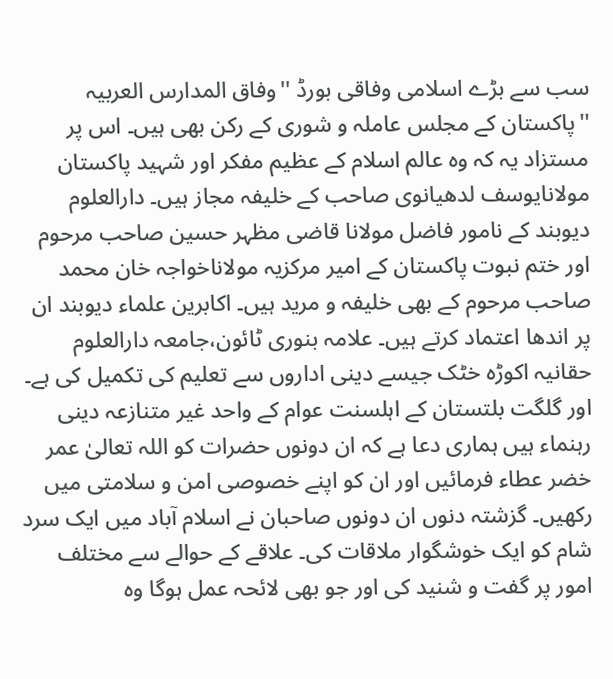سب سے بڑے اسلامی وفاقی بورڈ ''وفاق المدارس العربیہ ''پاکستان کے مجلس عاملہ و شوری کے رکن بھی ہیں۔ اس پر مستزاد یہ کہ وہ عالم اسلام کے عظیم مفکر اور شہید پاکستان مولانایوسف لدھیانوی صاحب کے خلیفہ مجاز ہیں۔ دارالعلوم دیوبند کے نامور فاضل مولانا قاضی مظہر حسین صاحب مرحوم اور ختم نبوت پاکستان کے امیر مرکزیہ مولاناخواجہ خان محمد صاحب مرحوم کے بھی خلیفہ و مرید ہیں۔ اکابرین علماء دیوبند ان پر اندھا اعتماد کرتے ہیں۔ علامہ بنوری ٹائون،جامعہ دارالعلوم حقانیہ اکوڑہ خٹک جیسے دینی اداروں سے تعلیم کی تکمیل کی ہے۔ اور گلگت بلتستان کے اہلسنت عوام کے واحد غیر متنازعہ دینی رہنماء ہیں ہماری دعا ہے کہ ان دونوں حضرات کو اللہ تعالیٰ عمر خضر عطاء فرمائیں اور ان کو اپنے خصوصی امن و سلامتی میں رکھیں۔ گزشتہ دنوں ان دونوں صاحبان نے اسلام آباد میں ایک سرد شام کو ایک خوشگوار ملاقات کی۔ علاقے کے حوالے سے مختلف امور پر گفت و شنید کی اور جو بھی لائحہ عمل ہوگا وہ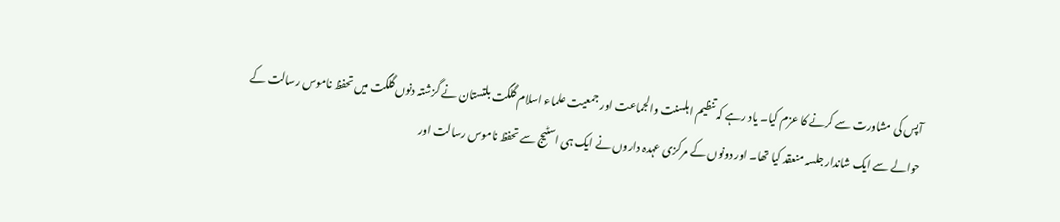آپس کی مشاورت سے کرنے کا عزم کیا۔ یاد رہے کہ تنظیم اہلسنت والجماعت اور جمعیت علماء اسلام گلگت بلتستان نے گزشتہ دنوں گلگت میں تحفظ ناموس رسالت کے حوالے سے ایک شاندار جلسہ منعقد کیا تھا۔ اور دونوں کے مرکزی عہدہ داروں نے ایک ہی اسٹیج سے تحفظ ناموس رسالت اور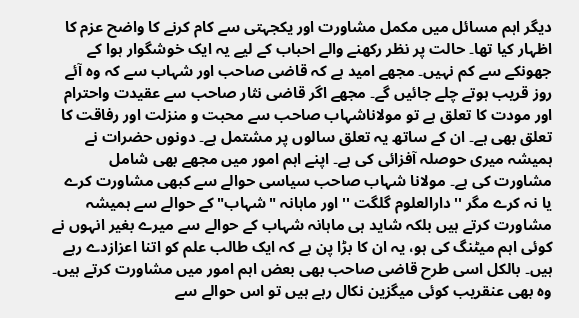دیگر اہم مسائل میں مکمل مشاورت اور یکجہتی سے کام کرنے کا واضح عزم کا اظہار کیا تھا۔ حالت پر نظر رکھنے والے احباب کے لیے یہ ایک خوشگوار ہوا کے جھونکے سے کم نہیں۔ مجھے امید ہے کہ قاضی صاحب اور شہاب سے کہ وہ آئے روز قریب ہوتے چلے جائیں گے۔ مجھے اگر قاضی نثار صاحب سے عقیدت واحترام اور مودت کا تعلق ہے تو مولاناشہاب صاحب سے محبت و منزلت اور رفاقت کا تعلق بھی ہے۔ ان کے ساتھ یہ تعلق سالوں پر مشتمل ہے۔ دونوں حضرات نے ہمیشہ میری حوصلہ آفزائی کی ہے۔ اپنے اہم امور میں مجھے بھی شامل مشاورت کی ہے۔ مولانا شہاب صاحب سیاسی حوالے سے کبھی مشاورت کرے یا نہ کرے مگر ''دارالعلوم گلگت ''اور ماہانہ "شہاب"کے حوالے سے ہمیشہ مشاورت کرتے ہیں بلکہ شاید ہی ماہانہ شہاب کے حوالے سے میرے بغیر انہوں نے کوئی اہم میٹنگ کی ہو، یہ ان کا بڑا پن ہے کہ ایک طالب علم کو اتنا اعزازدے رہے ہیں۔ بالکل اسی طرح قاضی صاحب بھی بعض اہم امور میں مشاورت کرتے ہیں۔ وہ بھی عنقریب کوئی میگزین نکال رہے ہیں تو اس حوالے سے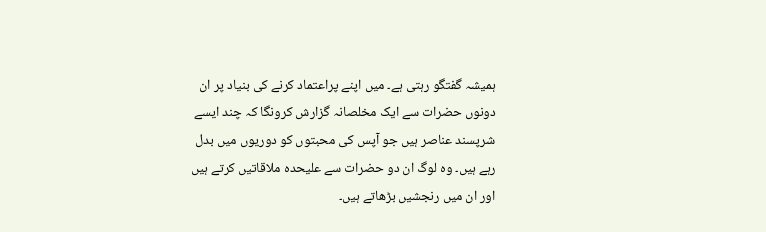ہمیشہ گفتگو رہتی ہے۔ میں اپنے پراعتماد کرنے کی بنیاد پر ان دونوں حضرات سے ایک مخلصانہ گزارش کرونگا کہ چند ایسے شرپسند عناصر ہیں جو آپس کی محبتوں کو دوریوں میں بدل رہے ہیں۔ وہ لوگ ان دو حضرات سے علیحدہ ملاقاتیں کرتے ہیں اور ان میں رنجشیں بڑھاتے ہیں۔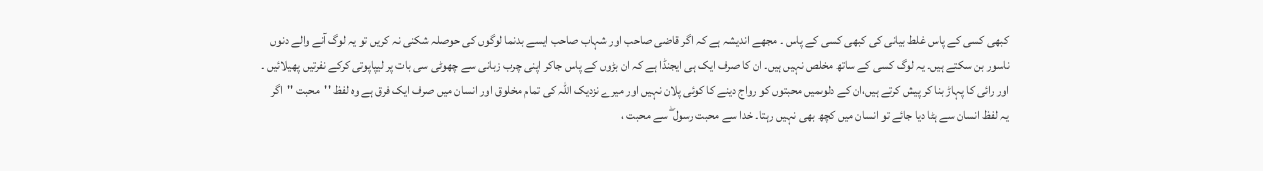کبھی کسی کے پاس غلط بیانی کی کبھی کسی کے پاس ۔ مجھے اندیشہ ہے کہ اگر قاضی صاحب اور شہاب صاحب ایسے بدنما لوگوں کی حوصلہ شکنی نہ کریں تو یہ لوگ آنے والے دنوں ناسور بن سکتے ہیں۔ یہ لوگ کسی کے ساتھ مخلص نہیں ہیں۔ ان کا صرف ایک ہی ایجنڈا ہے کہ ان بڑوں کے پاس جاکر اپنی چرب زبانی سے چھوٹی سی بات پر لیپاپوتی کرکے نفرتیں پھیلائیں ۔ اور رائی کا پہاڑ بنا کر پیش کرتے ہیں،ان کے دلوںمیں محبتوں کو رواج دینے کا کوئی پلان نہیں اور میرے نزدیک اللہ کی تمام مخلوق اور انسان میں صرف ایک فرق ہے وہ لفظ ''محبت ''اگر یہ لفظ انسان سے ہٹا دیا جائے تو انسان میں کچھ بھی نہیں رہتا۔ خدا سے محبت رسول ۖ سے محبت ،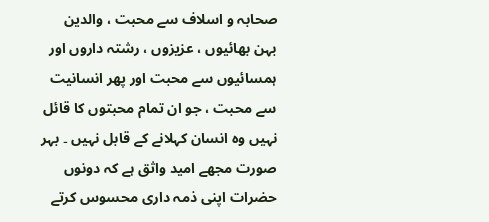صحابہ و اسلاف سے محبت ، والدین بہن بھائیوں ، عزیزوں ، رشتہ داروں اور ہمسائیوں سے محبت اور پھر انسانیت سے محبت ، جو ان تمام محبتوں کا قائل نہیں وہ انسان کہلانے کے قابل نہیں ۔ بہر صورت مجھے امید واثق ہے کہ دونوں حضرات اپنی ذمہ داری محسوس کرتے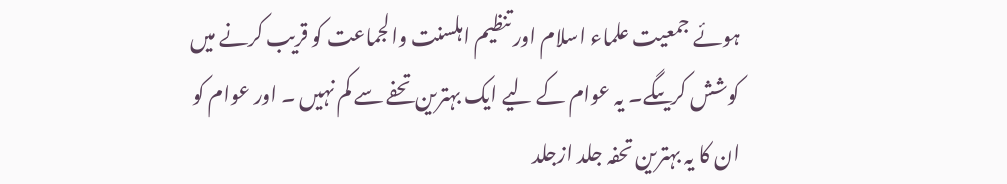ہوئے جمعیت علماء اسلام اور تنظیم اہلسنت والجماعت کو قریب کرنے میں کوشش کریںگے۔ یہ عوام کے لیے ایک بہترین تحفے سے کم نہیں ۔ اور عوام کو ان کا یہ بہترین تحفہ جلد ازجلد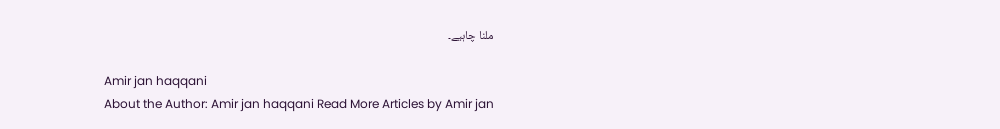ملنا چاہیے۔

Amir jan haqqani
About the Author: Amir jan haqqani Read More Articles by Amir jan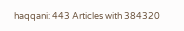haqqani: 443 Articles with 384320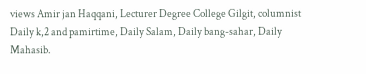views Amir jan Haqqani, Lecturer Degree College Gilgit, columnist Daily k,2 and pamirtime, Daily Salam, Daily bang-sahar, Daily Mahasib.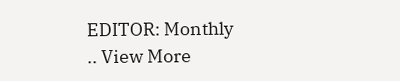EDITOR: Monthly
.. View More